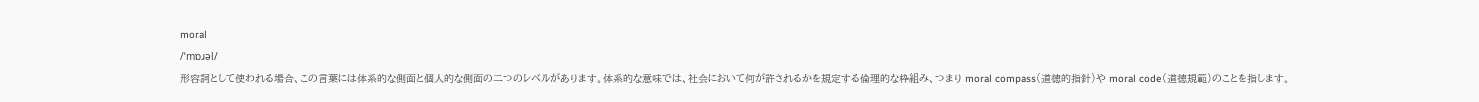moral
/ˈmɒɹəl/
形容詞として使われる場合、この言葉には体系的な側面と個人的な側面の二つのレベルがあります。体系的な意味では、社会において何が許されるかを規定する倫理的な枠組み、つまり moral compass(道徳的指針)や moral code(道徳規範)のことを指します。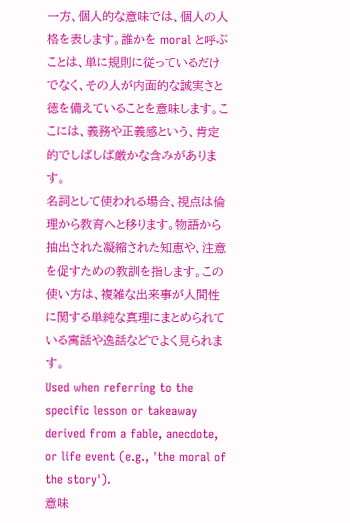一方、個人的な意味では、個人の人格を表します。誰かを moral と呼ぶことは、単に規則に従っているだけでなく、その人が内面的な誠実さと徳を備えていることを意味します。ここには、義務や正義感という、肯定的でしばしば厳かな含みがあります。
名詞として使われる場合、視点は倫理から教育へと移ります。物語から抽出された凝縮された知恵や、注意を促すための教訓を指します。この使い方は、複雑な出来事が人間性に関する単純な真理にまとめられている寓話や逸話などでよく見られます。
Used when referring to the specific lesson or takeaway derived from a fable, anecdote, or life event (e.g., 'the moral of the story').
意味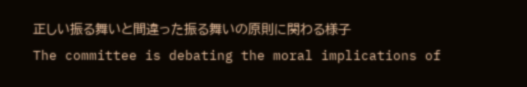正しい振る舞いと間違った振る舞いの原則に関わる様子
The committee is debating the moral implications of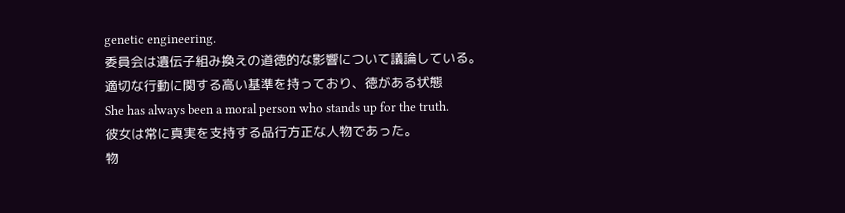genetic engineering.
委員会は遺伝子組み換えの道徳的な影響について議論している。
適切な行動に関する高い基準を持っており、徳がある状態
She has always been a moral person who stands up for the truth.
彼女は常に真実を支持する品行方正な人物であった。
物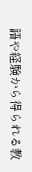語や経験から得られる教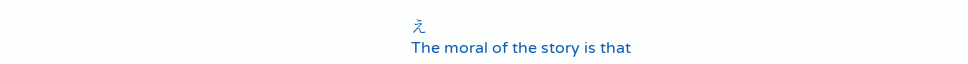え
The moral of the story is that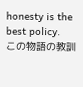honesty is the best policy.
この物語の教訓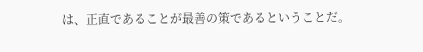は、正直であることが最善の策であるということだ。